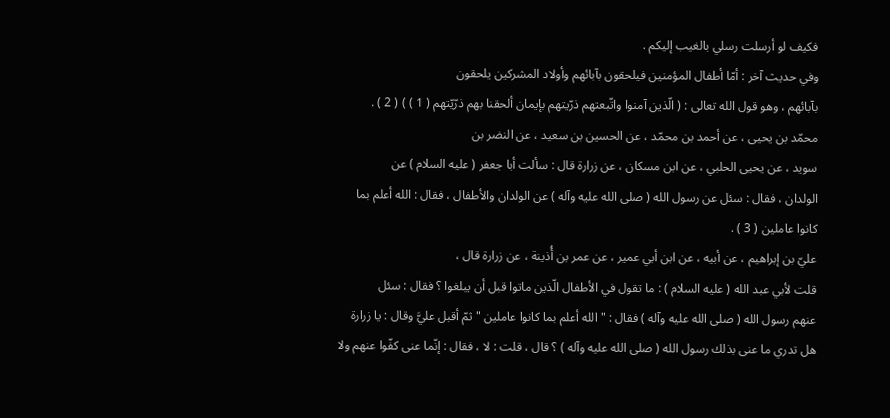فكيف لو أرسلت رسلي بالغيب إليكم .
وفي حديث آخر : أمّا أطفال المؤمنين فيلحقون بآبائهم وأولاد المشركين يلحقون
بآبائهم ، وهو قول الله تعالى : ( الّذين آمنوا واتّبعتهم ذرّيتهم بإيمان ألحقنا بهم ذرّيّتهم ( 1 ) ) ( 2 ) .
محمّد بن يحيى ، عن أحمد بن محمّد ، عن الحسين بن سعيد ، عن النضر بن
سويد ، عن يحيى الحلبي ، عن ابن مسكان ، عن زرارة قال : سألت أبا جعفر ( عليه السلام ) عن
الولدان ، فقال : سئل عن رسول الله ( صلى الله عليه وآله ) عن الولدان والأطفال ، فقال : الله أعلم بما
كانوا عاملين ( 3 ) .
عليّ بن إبراهيم ، عن أبيه ، عن ابن أبي عمير ، عن عمر بن أُذينة ، عن زرارة قال ،
قلت لأبي عبد الله ( عليه السلام ) : ما تقول في الأطفال الّذين ماتوا قبل أن يبلغوا ؟ فقال : سئل
عنهم رسول الله ( صلى الله عليه وآله ) فقال : " الله أعلم بما كانوا عاملين " ثمّ أقبل عليَّ وقال : يا زرارة
هل تدري ما عنى بذلك رسول الله ( صلى الله عليه وآله ) ؟ قال ، قلت : لا ، فقال : إنّما عنى كفّوا عنهم ولا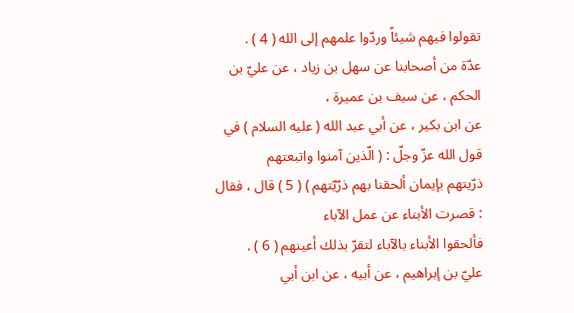تقولوا فيهم شيئاً وردّوا علمهم إلى الله ( 4 ) .
عدّة من أصحابنا عن سهل بن زياد ، عن عليّ بن الحكم ، عن سيف بن عميرة ،
عن ابن بكير ، عن أبي عبد الله ( عليه السلام ) في قول الله عزّ وجلّ : ( الّذين آمنوا واتبعتهم
ذرّيتهم بإيمان ألحقنا بهم ذرّيّتهم ) ( 5 ) قال ، فقال : قصرت الأبناء عن عمل الآباء
فألحقوا الأبناء بالآباء لتقرّ بذلك أعينهم ( 6 ) .
عليّ بن إبراهيم ، عن أبيه ، عن ابن أبي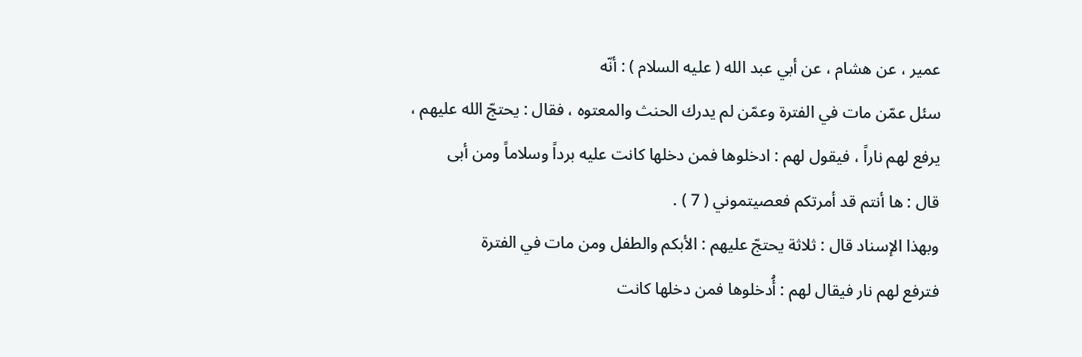عمير ، عن هشام ، عن أبي عبد الله ( عليه السلام ) : أنّه
سئل عمّن مات في الفترة وعمّن لم يدرك الحنث والمعتوه ، فقال : يحتجّ الله عليهم ،
يرفع لهم ناراً ، فيقول لهم : ادخلوها فمن دخلها كانت عليه برداً وسلاماً ومن أبى
قال : ها أنتم قد أمرتكم فعصيتموني ( 7 ) .
وبهذا الإسناد قال : ثلاثة يحتجّ عليهم : الأبكم والطفل ومن مات في الفترة
فترفع لهم نار فيقال لهم : أُدخلوها فمن دخلها كانت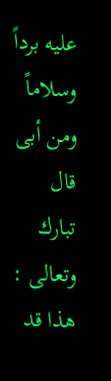عليه برداً وسلاماً ومن أبى قال
تبارك وتعالى : هذا قد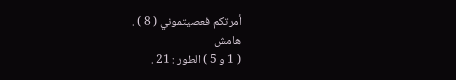أمرتكم فعصيتموني ( 8 ) .
هامش
( 1 و 5 ) الطور : 21 .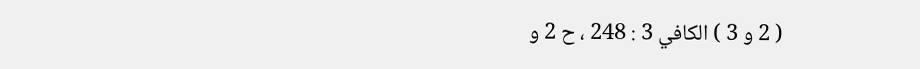( 2 و 3 ) الكافي 3 : 248 ، ح 2 و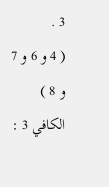3 .
( 4 و 6 و 7 و 8 ) الكافي 3 :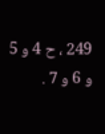249 ، ح 4 و 5 و 6 و 7 .